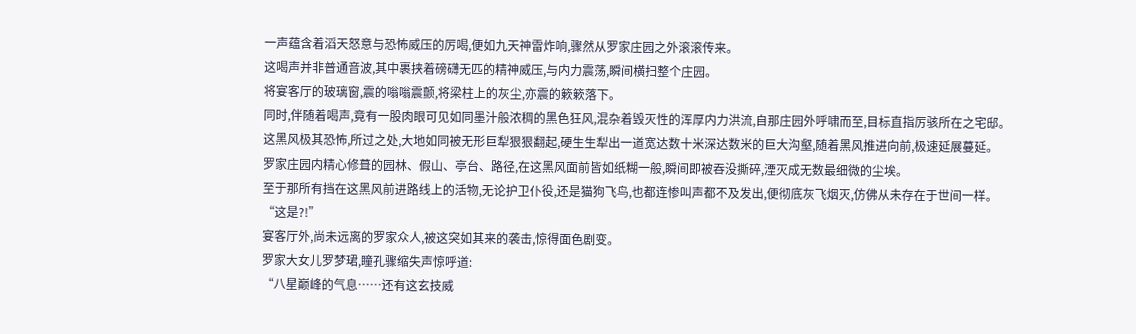一声蕴含着滔天怒意与恐怖威压的厉喝,便如九天神雷炸响,骤然从罗家庄园之外滚滚传来。
这喝声并非普通音波,其中裹挟着磅礴无匹的精神威压,与内力震荡,瞬间横扫整个庄园。
将宴客厅的玻璃窗,震的嗡嗡震颤,将梁柱上的灰尘,亦震的簌簌落下。
同时,伴随着喝声,竟有一股肉眼可见如同墨汁般浓稠的黑色狂风,混杂着毁灭性的浑厚内力洪流,自那庄园外呼啸而至,目标直指厉骇所在之宅邸。
这黑风极其恐怖,所过之处,大地如同被无形巨犁狠狠翻起,硬生生犁出一道宽达数十米深达数米的巨大沟壑,随着黑风推进向前,极速延展蔓延。
罗家庄园内精心修葺的园林、假山、亭台、路径,在这黑风面前皆如纸糊一般,瞬间即被吞没撕碎,湮灭成无数最细微的尘埃。
至于那所有挡在这黑风前进路线上的活物,无论护卫仆役,还是猫狗飞鸟,也都连惨叫声都不及发出,便彻底灰飞烟灭,仿佛从未存在于世间一样。
“这是?!”
宴客厅外,尚未远离的罗家众人,被这突如其来的袭击,惊得面色剧变。
罗家大女儿罗梦珺,瞳孔骤缩失声惊呼道:
“八星巅峰的气息……还有这玄技威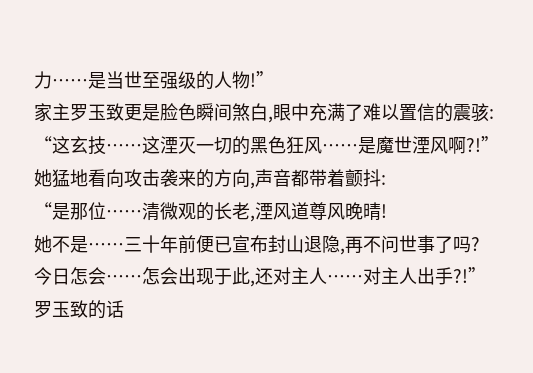力……是当世至强级的人物!”
家主罗玉致更是脸色瞬间煞白,眼中充满了难以置信的震骇:
“这玄技……这湮灭一切的黑色狂风……是魔世湮风啊?!”
她猛地看向攻击袭来的方向,声音都带着颤抖:
“是那位……清微观的长老,湮风道尊风晚晴!
她不是……三十年前便已宣布封山退隐,再不问世事了吗?
今日怎会……怎会出现于此,还对主人……对主人出手?!”
罗玉致的话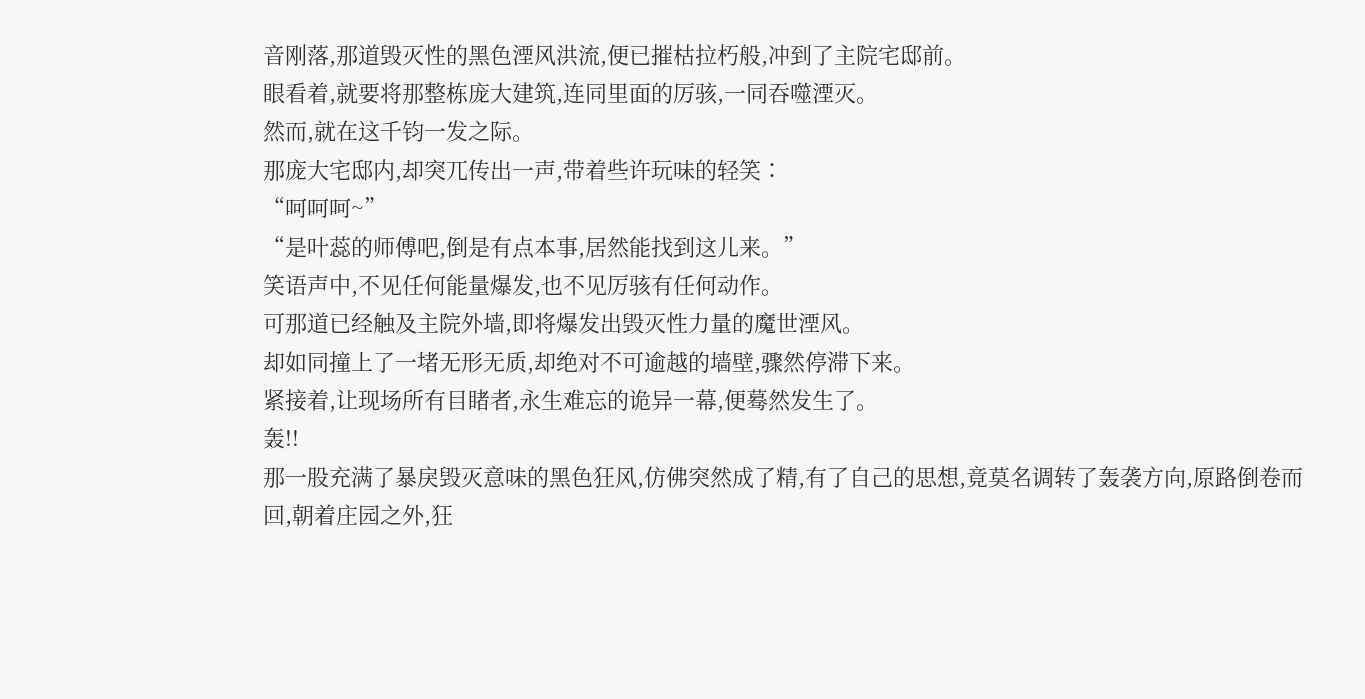音刚落,那道毁灭性的黑色湮风洪流,便已摧枯拉朽般,冲到了主院宅邸前。
眼看着,就要将那整栋庞大建筑,连同里面的厉骇,一同吞噬湮灭。
然而,就在这千钧一发之际。
那庞大宅邸内,却突兀传出一声,带着些许玩味的轻笑∶
“呵呵呵~”
“是叶蕊的师傅吧,倒是有点本事,居然能找到这儿来。”
笑语声中,不见任何能量爆发,也不见厉骇有任何动作。
可那道已经触及主院外墙,即将爆发出毁灭性力量的魔世湮风。
却如同撞上了一堵无形无质,却绝对不可逾越的墙壁,骤然停滞下来。
紧接着,让现场所有目睹者,永生难忘的诡异一幕,便蓦然发生了。
轰!!
那一股充满了暴戾毁灭意味的黑色狂风,仿佛突然成了精,有了自己的思想,竟莫名调转了轰袭方向,原路倒卷而回,朝着庄园之外,狂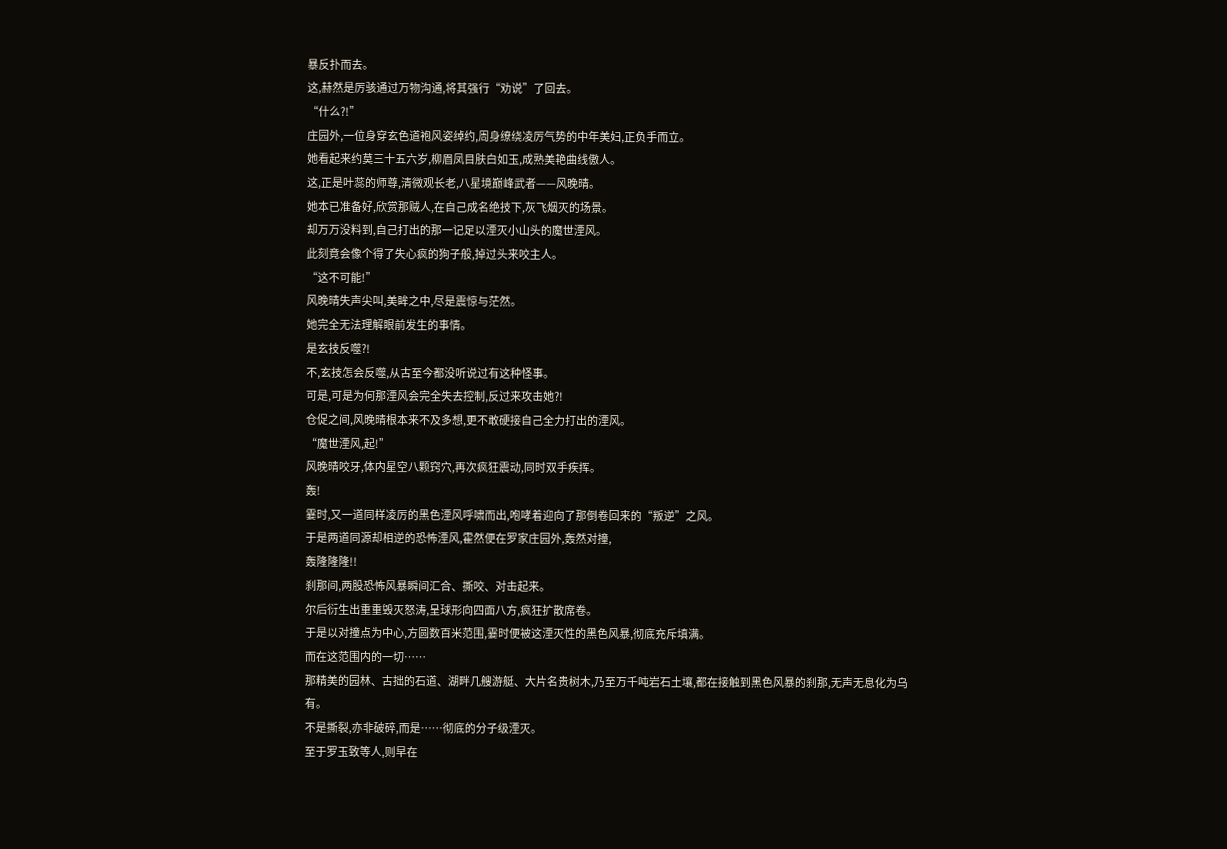暴反扑而去。
这,赫然是厉骇通过万物沟通,将其强行“劝说”了回去。
“什么?!”
庄园外,一位身穿玄色道袍风姿绰约,周身缭绕凌厉气势的中年美妇,正负手而立。
她看起来约莫三十五六岁,柳眉凤目肤白如玉,成熟美艳曲线傲人。
这,正是叶蕊的师尊,清微观长老,八星境巅峰武者——风晚晴。
她本已准备好,欣赏那贼人,在自己成名绝技下,灰飞烟灭的场景。
却万万没料到,自己打出的那一记足以湮灭小山头的魔世湮风。
此刻竟会像个得了失心疯的狗子般,掉过头来咬主人。
“这不可能!”
风晚晴失声尖叫,美眸之中,尽是震惊与茫然。
她完全无法理解眼前发生的事情。
是玄技反噬?!
不,玄技怎会反噬,从古至今都没听说过有这种怪事。
可是,可是为何那湮风会完全失去控制,反过来攻击她?!
仓促之间,风晚晴根本来不及多想,更不敢硬接自己全力打出的湮风。
“魔世湮风,起!”
风晚晴咬牙,体内星空八颗窍穴,再次疯狂震动,同时双手疾挥。
轰!
霎时,又一道同样凌厉的黑色湮风呼啸而出,咆哮着迎向了那倒卷回来的“叛逆”之风。
于是两道同源却相逆的恐怖湮风,霍然便在罗家庄园外,轰然对撞,
轰隆隆隆!!
刹那间,两股恐怖风暴瞬间汇合、撕咬、对击起来。
尔后衍生出重重毁灭怒涛,呈球形向四面八方,疯狂扩散席卷。
于是以对撞点为中心,方圆数百米范围,霎时便被这湮灭性的黑色风暴,彻底充斥填满。
而在这范围内的一切……
那精美的园林、古拙的石道、湖畔几艘游艇、大片名贵树木,乃至万千吨岩石土壤,都在接触到黑色风暴的刹那,无声无息化为乌有。
不是撕裂,亦非破碎,而是……彻底的分子级湮灭。
至于罗玉致等人,则早在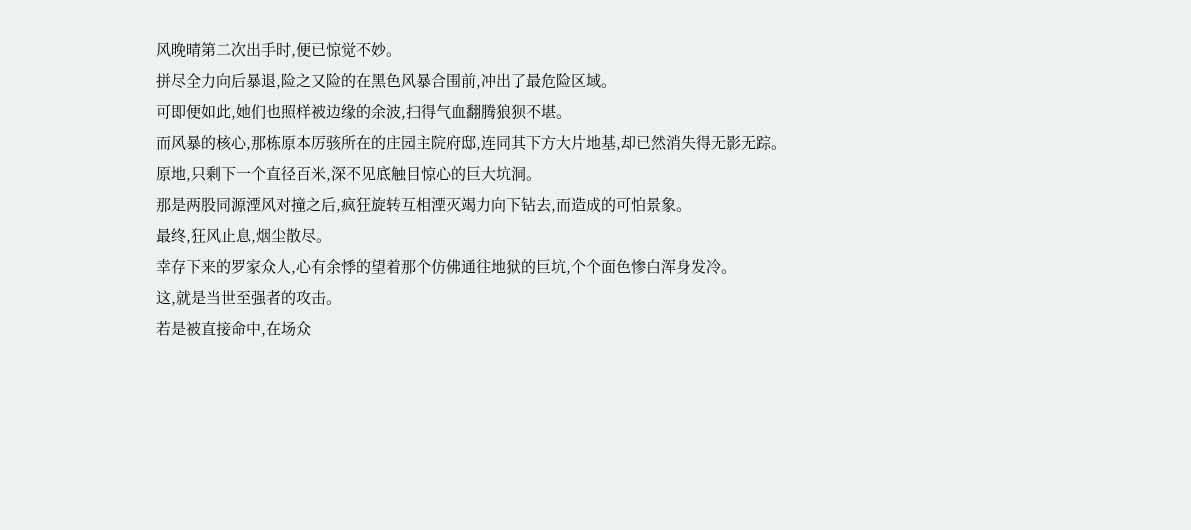风晚晴第二次出手时,便已惊觉不妙。
拼尽全力向后暴退,险之又险的在黑色风暴合围前,冲出了最危险区域。
可即便如此,她们也照样被边缘的余波,扫得气血翻腾狼狈不堪。
而风暴的核心,那栋原本厉骇所在的庄园主院府邸,连同其下方大片地基,却已然消失得无影无踪。
原地,只剩下一个直径百米,深不见底触目惊心的巨大坑洞。
那是两股同源湮风对撞之后,疯狂旋转互相湮灭竭力向下钻去,而造成的可怕景象。
最终,狂风止息,烟尘散尽。
幸存下来的罗家众人,心有余悸的望着那个仿佛通往地狱的巨坑,个个面色惨白浑身发冷。
这,就是当世至强者的攻击。
若是被直接命中,在场众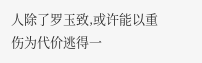人除了罗玉致,或许能以重伤为代价逃得一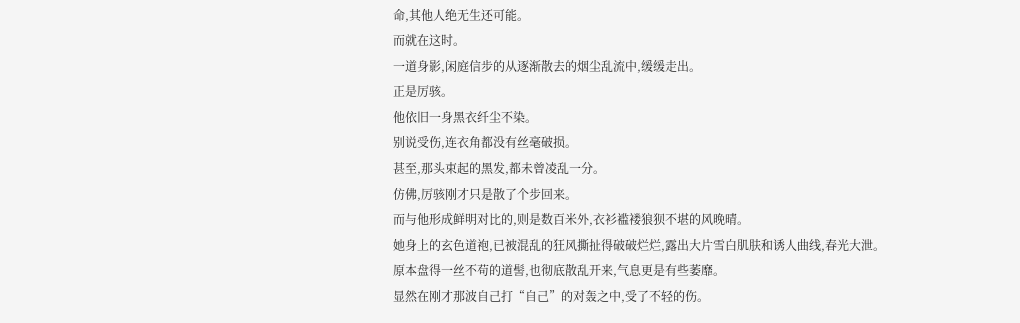命,其他人绝无生还可能。
而就在这时。
一道身影,闲庭信步的从逐渐散去的烟尘乱流中,缓缓走出。
正是厉骇。
他依旧一身黑衣纤尘不染。
别说受伤,连衣角都没有丝毫破损。
甚至,那头束起的黑发,都未曾凌乱一分。
仿佛,厉骇刚才只是散了个步回来。
而与他形成鲜明对比的,则是数百米外,衣衫褴褛狼狈不堪的风晚晴。
她身上的玄色道袍,已被混乱的狂风撕扯得破破烂烂,露出大片雪白肌肤和诱人曲线,春光大泄。
原本盘得一丝不苟的道髻,也彻底散乱开来,气息更是有些萎靡。
显然在刚才那波自己打“自己”的对轰之中,受了不轻的伤。